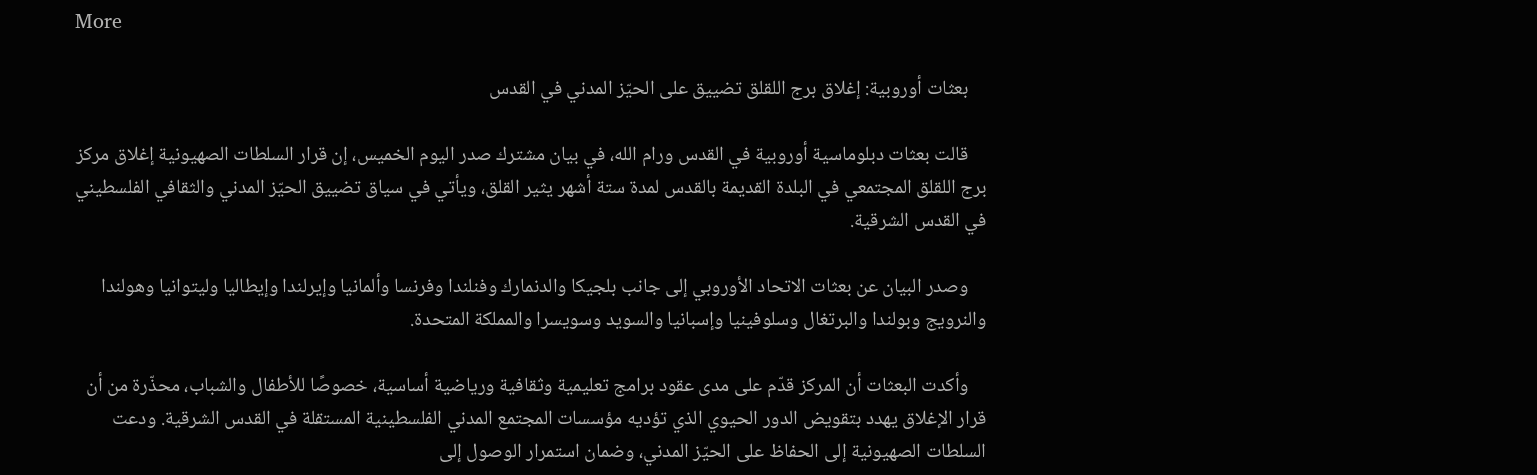More

    بعثات أوروبية: إغلاق برج اللقلق تضييق على الحيّز المدني في القدس

    قالت بعثات دبلوماسية أوروبية في القدس ورام الله، في بيان مشترك صدر اليوم الخميس، إن قرار السلطات الصهيونية إغلاق مركز برج اللقلق المجتمعي في البلدة القديمة بالقدس لمدة ستة أشهر يثير القلق، ويأتي في سياق تضييق الحيّز المدني والثقافي الفلسطيني في القدس الشرقية.

    وصدر البيان عن بعثات الاتحاد الأوروبي إلى جانب بلجيكا والدنمارك وفنلندا وفرنسا وألمانيا وإيرلندا وإيطاليا وليتوانيا وهولندا والنرويج وبولندا والبرتغال وسلوفينيا وإسبانيا والسويد وسويسرا والمملكة المتحدة.

    وأكدت البعثات أن المركز قدّم على مدى عقود برامج تعليمية وثقافية ورياضية أساسية، خصوصًا للأطفال والشباب، محذّرة من أن قرار الإغلاق يهدد بتقويض الدور الحيوي الذي تؤديه مؤسسات المجتمع المدني الفلسطينية المستقلة في القدس الشرقية. ودعت السلطات الصهيونية إلى الحفاظ على الحيّز المدني، وضمان استمرار الوصول إلى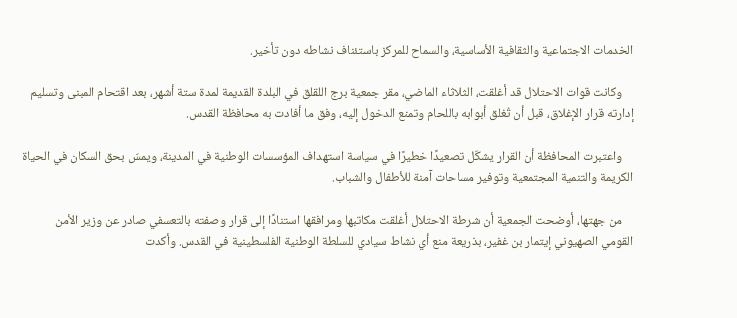الخدمات الاجتماعية والثقافية الأساسية، والسماح للمركز باستئناف نشاطه دون تأخير.

    وكانت قوات الاحتلال قد أغلقت، الثلاثاء الماضي، مقر جمعية برج اللقلق في البلدة القديمة لمدة ستة أشهر، بعد اقتحام المبنى وتسليم إدارته قرار الإغلاق، قبل أن تُغلق أبوابه باللحام وتمنع الدخول إليه، وفق ما أفادت به محافظة القدس.

    واعتبرت المحافظة أن القرار يشكّل تصعيدًا خطيرًا في سياسة استهداف المؤسسات الوطنية في المدينة، ويمسّ بحق السكان في الحياة الكريمة والتنمية المجتمعية وتوفير مساحات آمنة للأطفال والشباب.

    من جهتها، أوضحت الجمعية أن شرطة الاحتلال أغلقت مكاتبها ومرافقها استنادًا إلى قرار وصفته بالتعسفي صادر عن وزير الأمن القومي الصهيوني إيتمار بن غفير، بذريعة منع أي نشاط سيادي للسلطة الوطنية الفلسطينية في القدس. وأكدت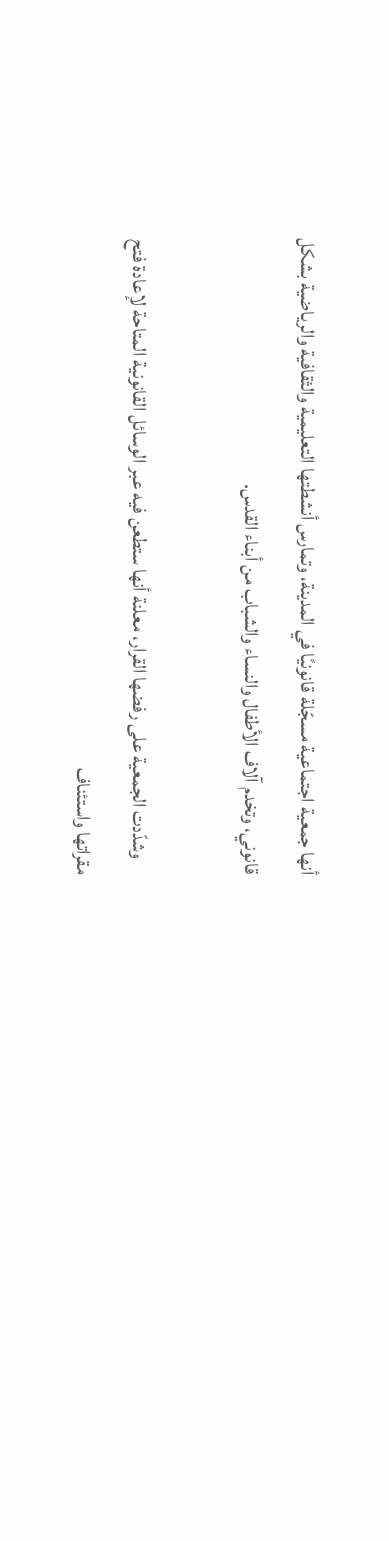أنها جمعية اجتماعية مسجّلة قانونيًا في المدينة، وتمارس أنشطتها التعليمية والثقافية والرياضية بشكل قانوني، وتخدم آلاف الأطفال والنساء والشباب من أبناء القدس.

    وشدّدت الجمعية على رفضها القرار، معلنة أنها ستطعن فيه عبر الوسائل القانونية المتاحة لإعادة فتح مقراتها واستئناف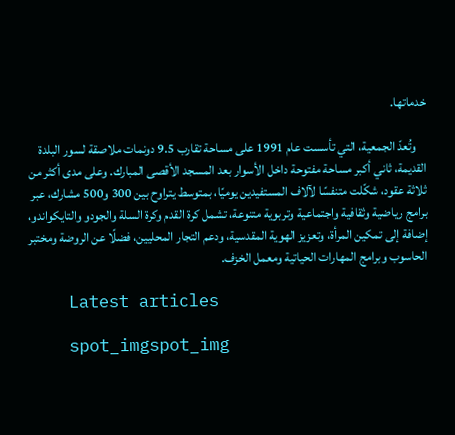خدماتها.

    وتُعدّ الجمعية، التي تأسست عام 1991 على مساحة تقارب 9.5 دونمات ملاصقة لسور البلدة القديمة، ثاني أكبر مساحة مفتوحة داخل الأسوار بعد المسجد الأقصى المبارك. وعلى مدى أكثر من ثلاثة عقود، شكّلت متنفسًا لآلاف المستفيدين يوميًا، بمتوسط يتراوح بين 300 و500 مشارك، عبر برامج رياضية وثقافية واجتماعية وتربوية متنوعة، تشمل كرة القدم وكرة السلة والجودو والتايكواندو، إضافة إلى تمكين المرأة، وتعزيز الهوية المقدسية، ودعم التجار المحليين، فضلًا عن الروضة ومختبر الحاسوب وبرامج المهارات الحياتية ومعمل الخزف.

    Latest articles

    spot_imgspot_img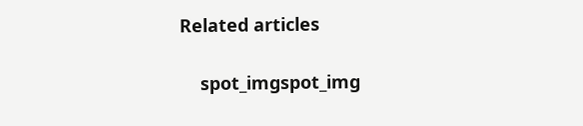Related articles

    spot_imgspot_img